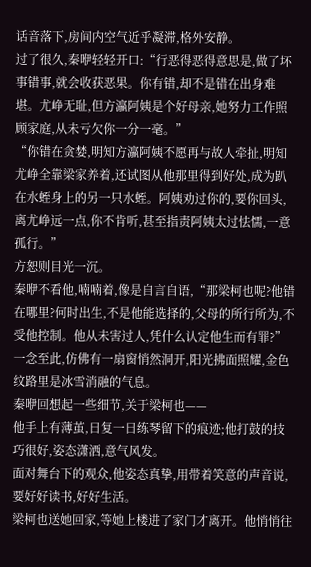话音落下,房间内空气近乎凝滞,格外安静。
过了很久,秦咿轻轻开口:“行恶得恶得意思是,做了坏事错事,就会收获恶果。你有错,却不是错在出身难堪。尤峥无耻,但方瀛阿姨是个好母亲,她努力工作照顾家庭,从未亏欠你一分一毫。”
“你错在贪婪,明知方瀛阿姨不愿再与故人牵扯,明知尤峥全靠梁家养着,还试图从他那里得到好处,成为趴在水蛭身上的另一只水蛭。阿姨劝过你的,要你回头,离尤峥远一点,你不肯听,甚至指责阿姨太过怯懦,一意孤行。”
方恕则目光一沉。
秦咿不看他,喃喃着,像是自言自语,“那梁柯也呢?他错在哪里?何时出生,不是他能选择的,父母的所行所为,不受他控制。他从未害过人,凭什么认定他生而有罪?”
一念至此,仿佛有一扇窗悄然洞开,阳光拂面照耀,金色纹路里是冰雪消融的气息。
秦咿回想起一些细节,关于梁柯也——
他手上有薄茧,日复一日练琴留下的痕迹;他打鼓的技巧很好,姿态潇洒,意气风发。
面对舞台下的观众,他姿态真挚,用带着笑意的声音说,要好好读书,好好生活。
梁柯也送她回家,等她上楼进了家门才离开。他悄悄往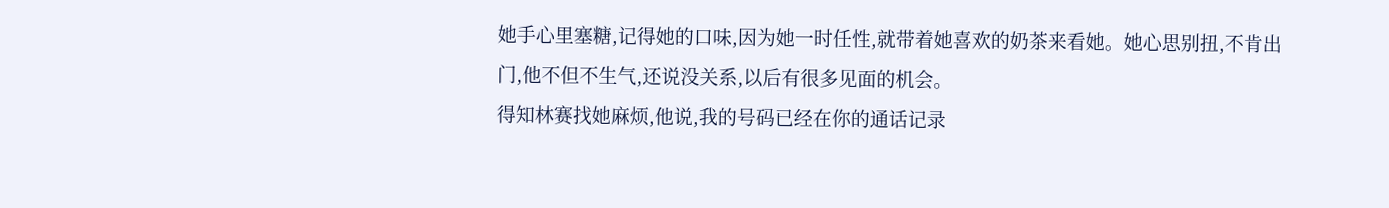她手心里塞糖,记得她的口味,因为她一时任性,就带着她喜欢的奶茶来看她。她心思别扭,不肯出门,他不但不生气,还说没关系,以后有很多见面的机会。
得知林赛找她麻烦,他说,我的号码已经在你的通话记录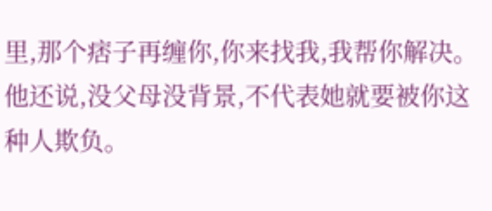里,那个痞子再缠你,你来找我,我帮你解决。
他还说,没父母没背景,不代表她就要被你这种人欺负。